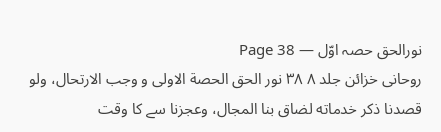نورالحق حصہ اوّل — Page 38
روحانی خزائن جلد ۸ ۳۸ نور الحق الحصة الاولى و وجب الارتحال، ولو قصدنا ذكر خدماته لضاق بنا المجال، وعجزنا سے کا وقت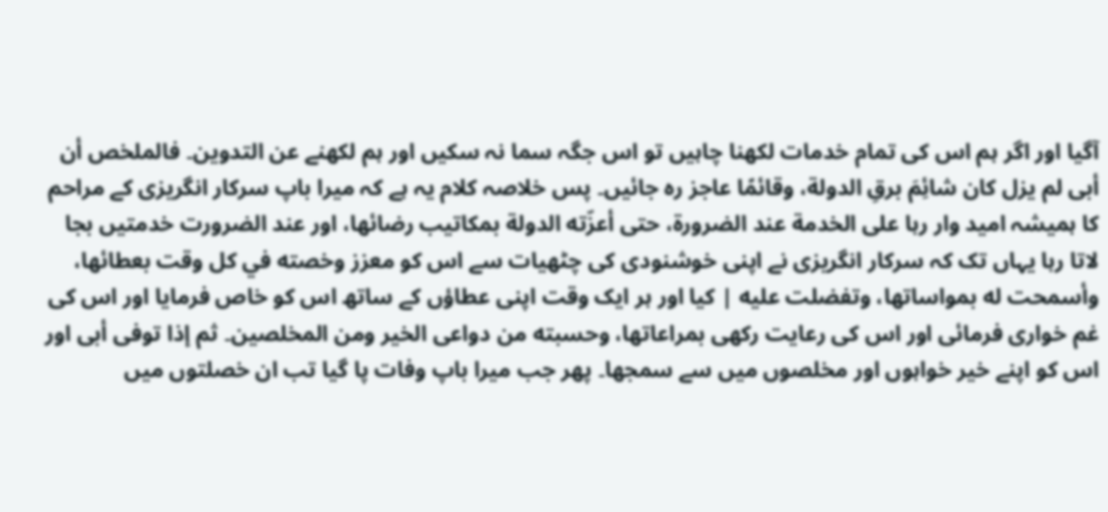آگیا اور اگر ہم اس کی تمام خدمات لکھنا چاہیں تو اس جگہ سما نہ سکیں اور ہم لکھنے عن التدوين۔ فالملخص أن أبى لم يزل كان شائِمَ برقِ الدولة، وقائمًا عاجز رہ جائیں۔ پس خلاصہ کلام یہ ہے کہ میرا باپ سرکار انگریزی کے مراحم کا ہمیشہ امید وار رہا على الخدمة عند الضرورة، حتى أعزّته الدولة بمكاتيب رضائها، اور عند الضرورت خدمتیں بجا لاتا رہا یہاں تک کہ سرکار انگریزی نے اپنی خوشنودی کی چٹھیات سے اس کو معزز وخصته في كل وقت بعطائها، وأسمحت له بمواساتها، وتفضلت عليه | کیا اور ہر ایک وقت اپنی عطاؤں کے ساتھ اس کو خاص فرمایا اور اس کی غم خواری فرمائی اور اس کی رعایت رکھی بمراعاتها، وحسبته من دواعى الخير ومن المخلصين۔ ثم إذا توفى أبى اور اس کو اپنے خیر خواہوں اور مخلصوں میں سے سمجھا۔ پھر جب میرا باپ وفات پا گیا تب ان خصلتوں میں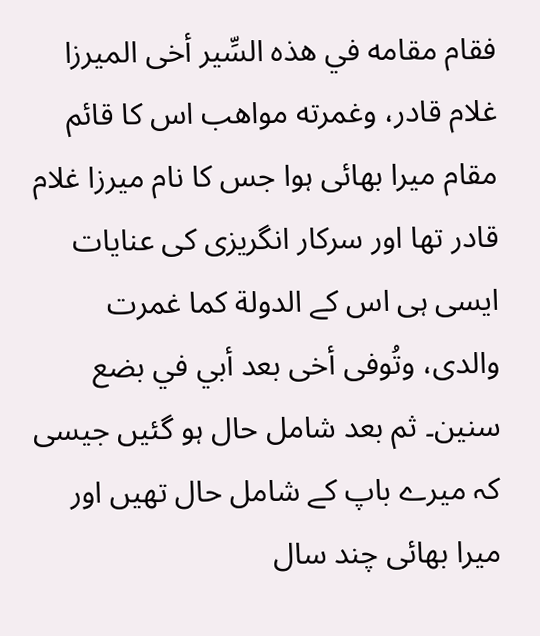فقام مقامه في هذه السِّير أخى الميرزا غلام قادر، وغمرته مواهب اس کا قائم مقام میرا بھائی ہوا جس کا نام میرزا غلام قادر تھا اور سرکار انگریزی کی عنایات ایسی ہی اس کے الدولة كما غمرت والدى، وتُوفى أخى بعد أبي في بضع سنين۔ ثم بعد شامل حال ہو گئیں جیسی کہ میرے باپ کے شامل حال تھیں اور میرا بھائی چند سال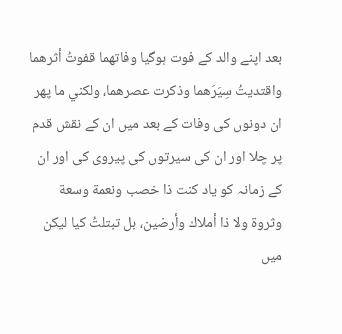بعد اپنے والد کے فوت ہوگیا وفاتهما قفوتُ أثرهما واقتديتُ سِيَرَهما وذكرت عصرهما، ولكني ما پھر ان دونوں کی وفات کے بعد میں ان کے نقش قدم پر چلا اور ان کی سیرتوں کی پیروی کی اور ان کے زمانہ کو یاد كنت ذا خصب ونعمة وسعة وثروة ولا ذا أملاك وأرضين، بل تبتلتُ کیا لیکن میں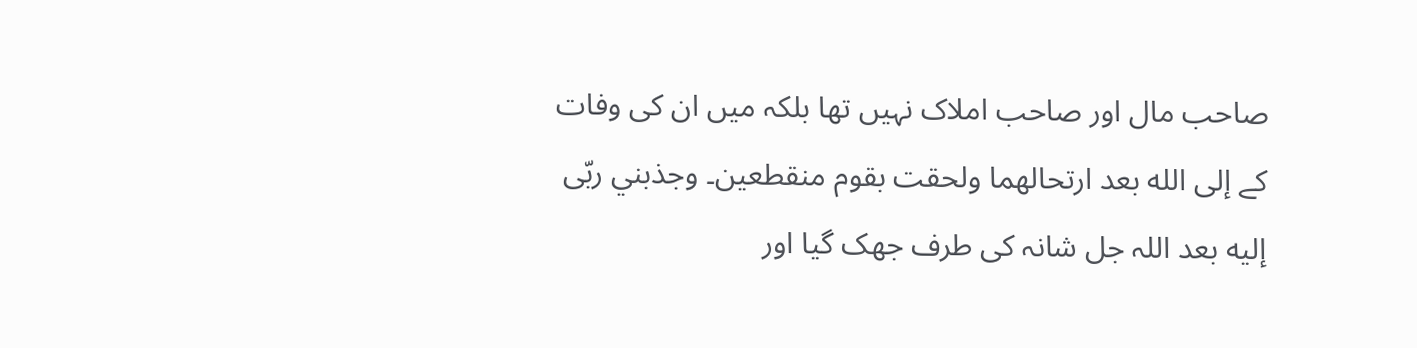صاحب مال اور صاحب املاک نہیں تھا بلکہ میں ان کی وفات کے إلى الله بعد ارتحالهما ولحقت بقوم منقطعين۔ وجذبني ربّى إليه بعد اللہ جل شانہ کی طرف جھک گیا اور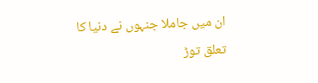ان میں جاملا جنہوں نے دنیا کا تعلق توڑ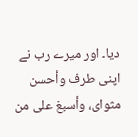دیا۔ اور میرے رب نے اپنی طرف وأحسن مثواى، وأسبغ على من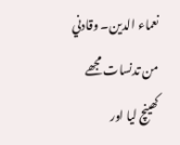نعماء الدين۔ وقادني من تدنسات مجھے کھینچ لیا اور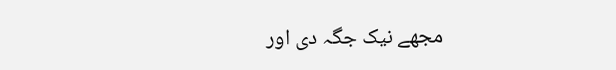مجھے نیک جگہ دی اور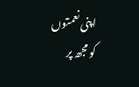اپنی نعمتوں کو مجھ پر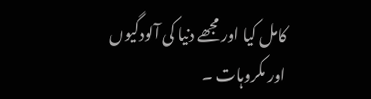کامل کیا اور مجھے دنیا کی آلودگیوں اور مکروہات ۔